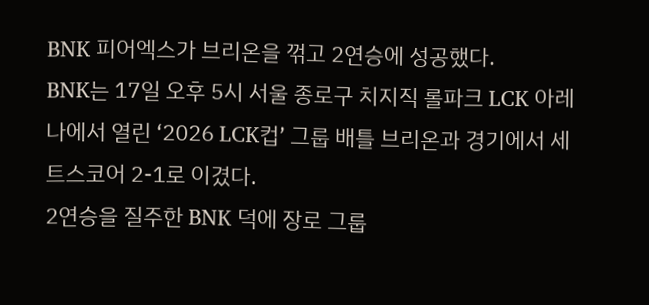BNK 피어엑스가 브리온을 꺾고 2연승에 성공했다.
BNK는 17일 오후 5시 서울 종로구 치지직 롤파크 LCK 아레나에서 열린 ‘2026 LCK컵’ 그룹 배틀 브리온과 경기에서 세트스코어 2-1로 이겼다.
2연승을 질주한 BNK 덕에 장로 그룹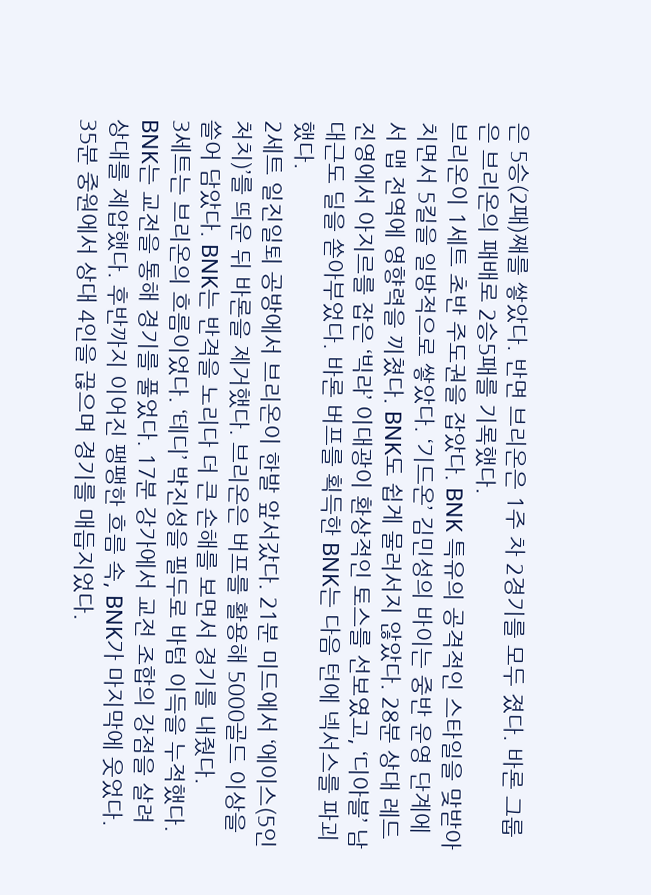은 5승(2패)째를 쌓았다. 반면 브리온은 1주 차 2경기를 모두 졌다. 바론 그룹은 브리온의 패배로 2승5패를 기록했다.
브리온이 1세트 초반 주도권을 잡았다. BNK 특유의 공격적인 스타일을 맞받아치면서 5킬을 일방적으로 쌓았다. ‘기드온’ 김민성의 바이는 중반 운영 단계에서 맵 전역에 영향력을 끼쳤다. BNK도 쉽게 물러서지 않았다. 28분 상대 레드 진영에서 아지르를 잡은 ‘빅라’ 이대광이 환상적인 토스를 선보였고, ‘디아블’ 남대근도 딜을 쏟아부었다. 바론 버프를 획득한 BNK는 다음 턴에 넥서스를 파괴했다.
2세트 일진일퇴 공방에서 브리온이 한발 앞서갔다. 21분 미드에서 ‘에이스(5인 처치)’를 띄운 뒤 바론을 제거했다. 브리온은 버프를 활용해 5000골드 이상을 쓸어 담았다. BNK는 반격을 노리다 더 큰 손해를 보면서 경기를 내줬다.
3세트는 브리온의 흐름이었다. ‘테디’ 박진성을 필두로 바텀 이득을 누적했다. BNK는 교전을 통해 경기를 풀었다. 17분 강가에서 교전 조합의 강점을 살려 상대를 제압했다. 후반까지 이어진 팽팽한 흐름 속, BNK가 마지막에 웃었다. 35분 중원에서 상대 4인을 끊으며 경기를 매듭지었다.